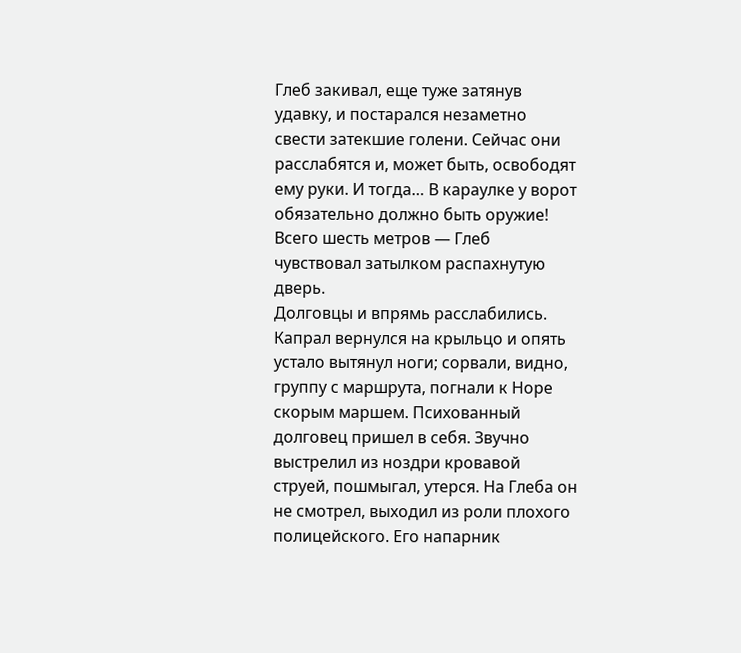Глеб закивал, еще туже затянув удавку, и постарался незаметно свести затекшие голени. Сейчас они расслабятся и, может быть, освободят ему руки. И тогда… В караулке у ворот обязательно должно быть оружие! Всего шесть метров — Глеб чувствовал затылком распахнутую дверь.
Долговцы и впрямь расслабились. Капрал вернулся на крыльцо и опять устало вытянул ноги; сорвали, видно, группу с маршрута, погнали к Норе скорым маршем. Психованный долговец пришел в себя. Звучно выстрелил из ноздри кровавой струей, пошмыгал, утерся. На Глеба он не смотрел, выходил из роли плохого полицейского. Его напарник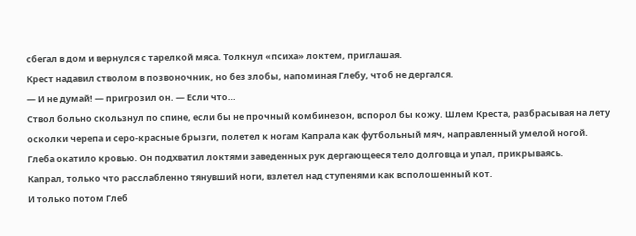сбегал в дом и вернулся с тарелкой мяса. Толкнул «психа» локтем, приглашая.
Крест надавил стволом в позвоночник, но без злобы, напоминая Глебу, чтоб не дергался.
— И не думай! — пригрозил он. — Если что…
Ствол больно скользнул по спине, если бы не прочный комбинезон, вспорол бы кожу. Шлем Креста, разбрасывая на лету осколки черепа и серо-красные брызги, полетел к ногам Капрала как футбольный мяч, направленный умелой ногой.
Глеба окатило кровью. Он подхватил локтями заведенных рук дергающееся тело долговца и упал, прикрываясь.
Капрал, только что расслабленно тянувший ноги, взлетел над ступенями как всполошенный кот.
И только потом Глеб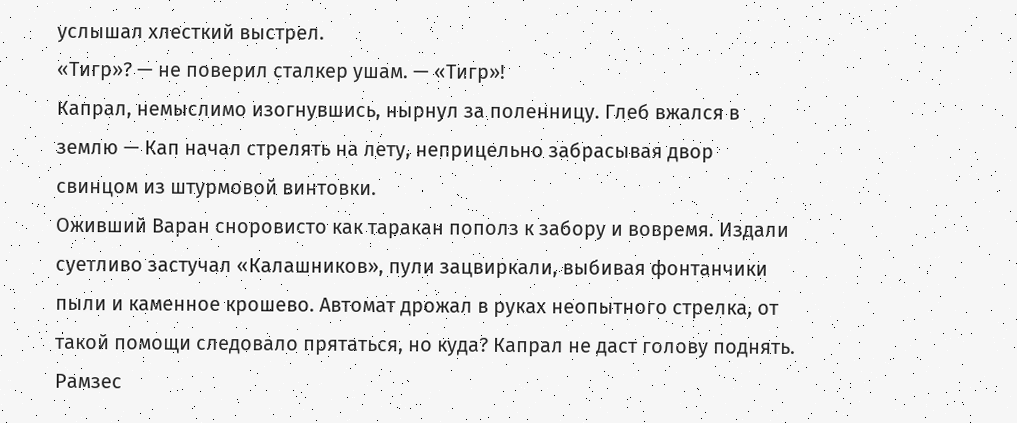услышал хлесткий выстрел.
«Тигр»? — не поверил сталкер ушам. — «Тигр»!
Капрал, немыслимо изогнувшись, нырнул за поленницу. Глеб вжался в землю — Кап начал стрелять на лету, неприцельно забрасывая двор свинцом из штурмовой винтовки.
Оживший Варан сноровисто как таракан пополз к забору и вовремя. Издали суетливо застучал «Калашников», пули зацвиркали, выбивая фонтанчики пыли и каменное крошево. Автомат дрожал в руках неопытного стрелка, от такой помощи следовало прятаться, но куда? Капрал не даст голову поднять. Рамзес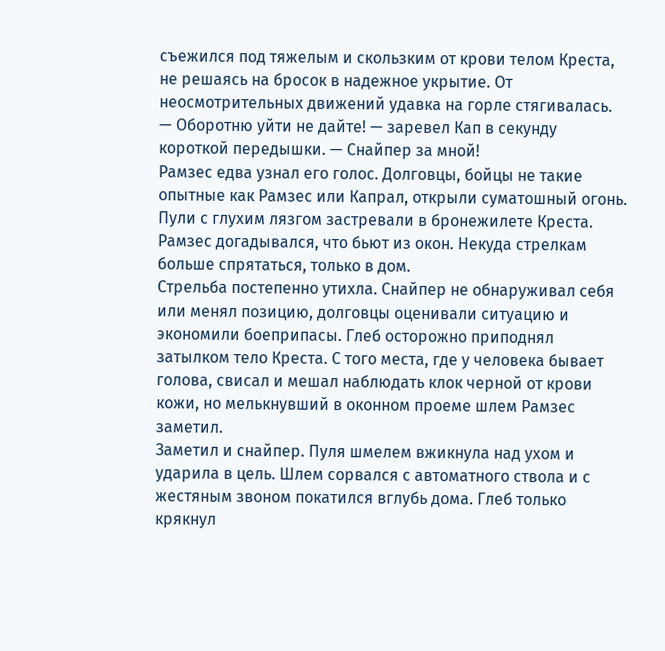съежился под тяжелым и скользким от крови телом Креста, не решаясь на бросок в надежное укрытие. От неосмотрительных движений удавка на горле стягивалась.
— Оборотню уйти не дайте! — заревел Кап в секунду короткой передышки. — Снайпер за мной!
Рамзес едва узнал его голос. Долговцы, бойцы не такие опытные как Рамзес или Капрал, открыли суматошный огонь. Пули с глухим лязгом застревали в бронежилете Креста. Рамзес догадывался, что бьют из окон. Некуда стрелкам больше спрятаться, только в дом.
Стрельба постепенно утихла. Снайпер не обнаруживал себя или менял позицию, долговцы оценивали ситуацию и экономили боеприпасы. Глеб осторожно приподнял затылком тело Креста. С того места, где у человека бывает голова, свисал и мешал наблюдать клок черной от крови кожи, но мелькнувший в оконном проеме шлем Рамзес заметил.
Заметил и снайпер. Пуля шмелем вжикнула над ухом и ударила в цель. Шлем сорвался с автоматного ствола и с жестяным звоном покатился вглубь дома. Глеб только крякнул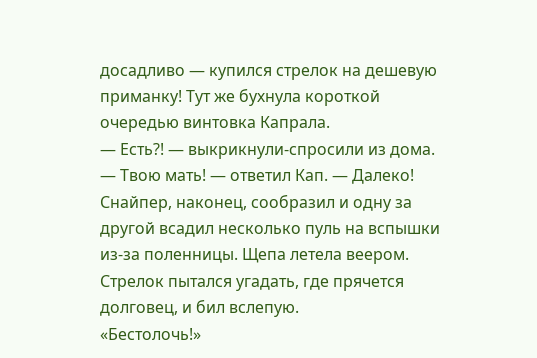досадливо — купился стрелок на дешевую приманку! Тут же бухнула короткой очередью винтовка Капрала.
— Есть?! — выкрикнули-спросили из дома.
— Твою мать! — ответил Кап. — Далеко!
Снайпер, наконец, сообразил и одну за другой всадил несколько пуль на вспышки из-за поленницы. Щепа летела веером. Стрелок пытался угадать, где прячется долговец, и бил вслепую.
«Бестолочь!»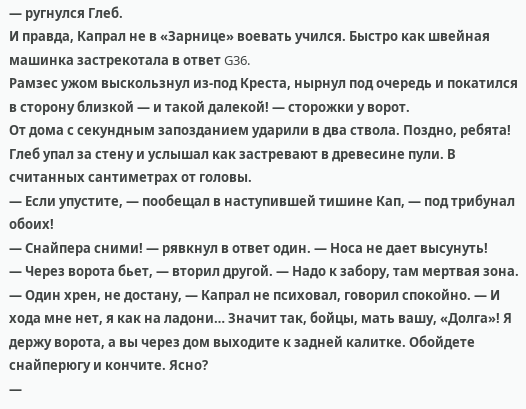— ругнулся Глеб.
И правда, Капрал не в «Зарнице» воевать учился. Быстро как швейная машинка застрекотала в ответ G36.
Рамзес ужом выскользнул из-под Креста, нырнул под очередь и покатился в сторону близкой — и такой далекой! — сторожки у ворот.
От дома с секундным запозданием ударили в два ствола. Поздно, ребята! Глеб упал за стену и услышал как застревают в древесине пули. В считанных сантиметрах от головы.
— Если упустите, — пообещал в наступившей тишине Кап, — под трибунал обоих!
— Снайпера сними! — рявкнул в ответ один. — Носа не дает высунуть!
— Через ворота бьет, — вторил другой. — Надо к забору, там мертвая зона.
— Один хрен, не достану, — Капрал не психовал, говорил спокойно. — И хода мне нет, я как на ладони… Значит так, бойцы, мать вашу, «Долга»! Я держу ворота, а вы через дом выходите к задней калитке. Обойдете снайперюгу и кончите. Ясно?
—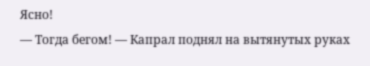Ясно!
— Тогда бегом! — Капрал поднял на вытянутых руках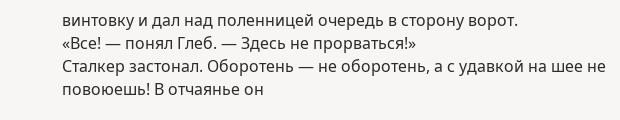винтовку и дал над поленницей очередь в сторону ворот.
«Все! — понял Глеб. — Здесь не прорваться!»
Сталкер застонал. Оборотень — не оборотень, а с удавкой на шее не повоюешь! В отчаянье он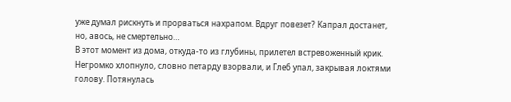уже думал рискнуть и прорваться нахрапом. Вдруг повезет? Капрал достанет, но, авось, не смертельно…
В этот момент из дома, откуда-то из глубины, прилетел встревоженный крик. Негромко хлопнуло, словно петарду взорвали, и Глеб упал, закрывая локтями голову. Потянулась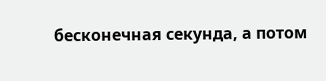бесконечная секунда, а потом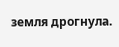земля дрогнула.